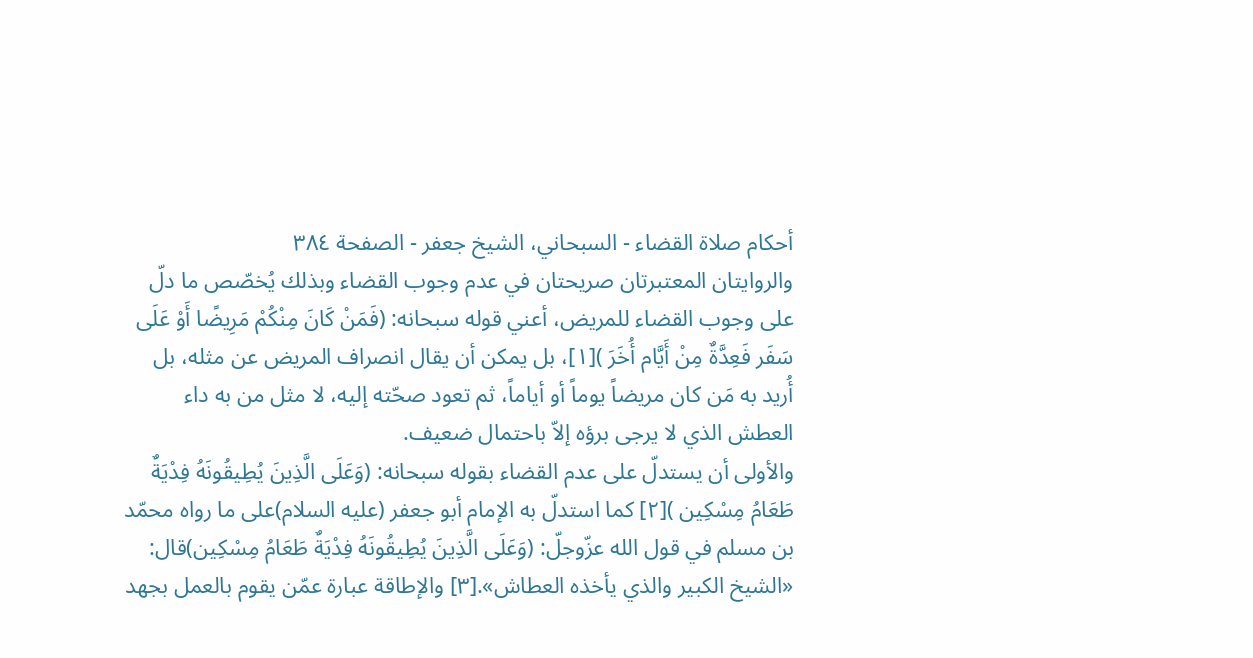أحكام صلاة القضاء - السبحاني، الشيخ جعفر - الصفحة ٣٨٤
والروايتان المعتبرتان صريحتان في عدم وجوب القضاء وبذلك يُخصّص ما دلّ على وجوب القضاء للمريض، أعني قوله سبحانه: (فَمَنْ كَانَ مِنْكُمْ مَرِيضًا أَوْ عَلَى سَفَر فَعِدَّةٌ مِنْ أَيَّام أُخَرَ )[١]، بل يمكن أن يقال انصراف المريض عن مثله، بل أُريد به مَن كان مريضاً يوماً أو أياماً، ثم تعود صحّته إليه، لا مثل من به داء العطش الذي لا يرجى برؤه إلاّ باحتمال ضعيف.
والأولى أن يستدلّ على عدم القضاء بقوله سبحانه: (وَعَلَى الَّذِينَ يُطِيقُونَهُ فِدْيَةٌ طَعَامُ مِسْكِين )[٢] كما استدلّ به الإمام أبو جعفر (عليه السلام)على ما رواه محمّد بن مسلم في قول الله عزّوجلّ: (وَعَلَى الَّذِينَ يُطِيقُونَهُ فِدْيَةٌ طَعَامُ مِسْكِين)قال: «الشيخ الكبير والذي يأخذه العطاش».[٣] والإطاقة عبارة عمّن يقوم بالعمل بجهد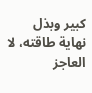كبير وبذل نهاية طاقته، لا العاجز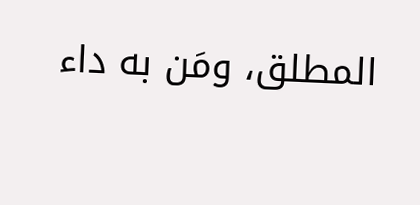المطلق، ومَن به داء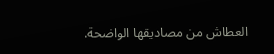العطاش من مصاديقها الواضحة.